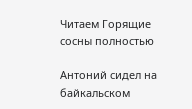Читаем Горящие сосны полностью

Антоний сидел на байкальском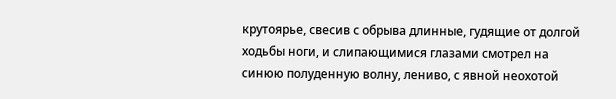крутоярье, свесив с обрыва длинные, гудящие от долгой ходьбы ноги, и слипающимися глазами смотрел на синюю полуденную волну, лениво, с явной неохотой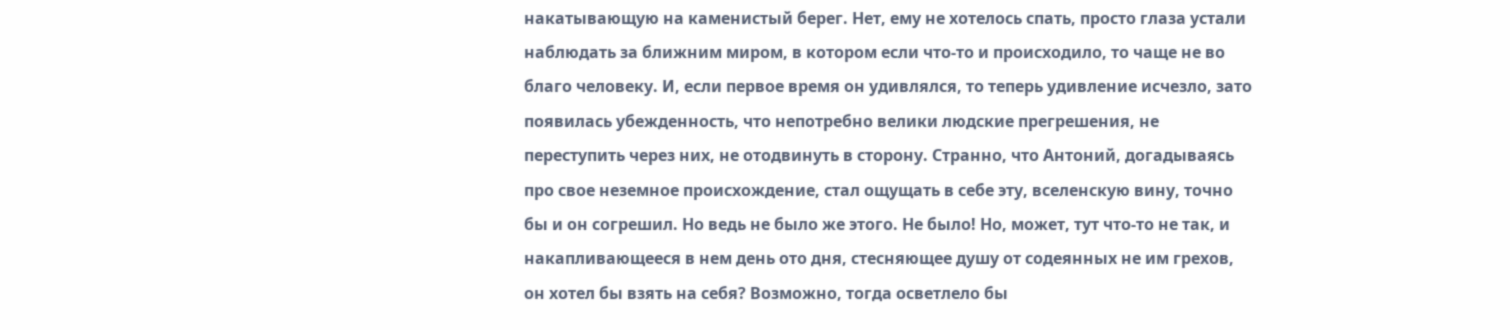накатывающую на каменистый берег. Нет, ему не хотелось спать, просто глаза устали наблюдать за ближним миром, в котором если что-то и происходило, то чаще не во благо человеку. И, если первое время он удивлялся, то теперь удивление исчезло, зато появилась убежденность, что непотребно велики людские прегрешения, не переступить через них, не отодвинуть в сторону. Странно, что Антоний, догадываясь про свое неземное происхождение, стал ощущать в себе эту, вселенскую вину, точно бы и он согрешил. Но ведь не было же этого. Не было! Но, может, тут что-то не так, и накапливающееся в нем день ото дня, стесняющее душу от содеянных не им грехов, он хотел бы взять на себя? Возможно, тогда осветлело бы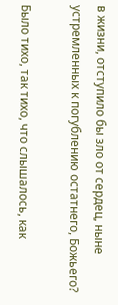в жизни, отступило бы зло от сердец, ныне устремленных к погублению остатнего, Божьего?

Было тихо, так тихо, что слышалось, как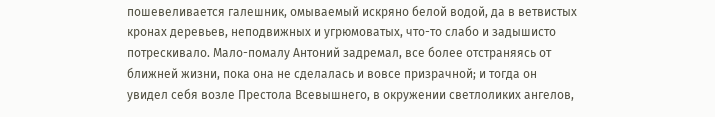пошевеливается галешник, омываемый искряно белой водой, да в ветвистых кронах деревьев, неподвижных и угрюмоватых, что-то слабо и задышисто потрескивало. Мало-помалу Антоний задремал, все более отстраняясь от ближней жизни, пока она не сделалась и вовсе призрачной; и тогда он увидел себя возле Престола Всевышнего, в окружении светлоликих ангелов,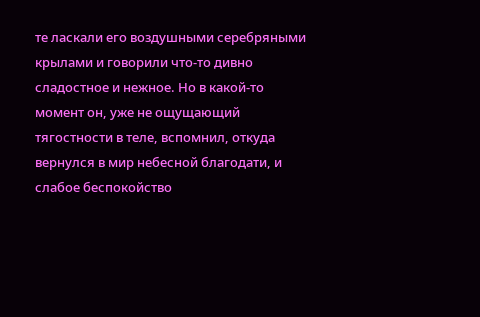те ласкали его воздушными серебряными крылами и говорили что-то дивно сладостное и нежное. Но в какой-то момент он, уже не ощущающий тягостности в теле, вспомнил, откуда вернулся в мир небесной благодати, и слабое беспокойство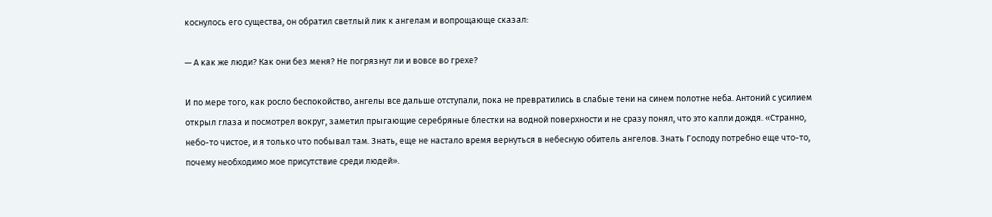коснулось его существа, он обратил светлый лик к ангелам и вопрощающе сказал:

— А как же люди? Как они без меня? Не погрязнут ли и вовсе во грехе?

И по мере того, как росло беспокойство, ангелы все дальше отступали, пока не превратились в слабые тени на синем полотне неба. Антоний с усилием открыл глаза и посмотрел вокруг, заметил прыгающие серебряные блестки на водной поверхности и не сразу понял, что это капли дождя. «Странно, небо-то чистое, и я только что побывал там. Знать, еще не настало время вернуться в небесную обитель ангелов. Знать Господу потребно еще что-то, почему необходимо мое присутствие среди людей».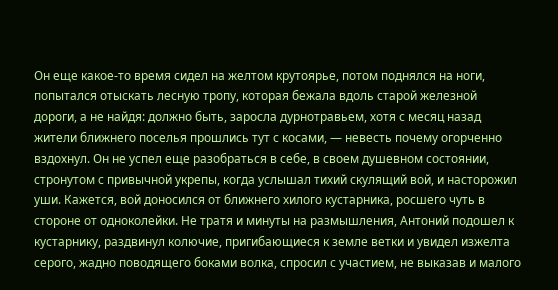Он еще какое-то время сидел на желтом крутоярье, потом поднялся на ноги, попытался отыскать лесную тропу, которая бежала вдоль старой железной дороги, а не найдя: должно быть, заросла дурнотравьем, хотя с месяц назад жители ближнего поселья прошлись тут с косами, — невесть почему огорченно вздохнул. Он не успел еще разобраться в себе, в своем душевном состоянии, стронутом с привычной укрепы, когда услышал тихий скулящий вой, и насторожил уши. Кажется, вой доносился от ближнего хилого кустарника, росшего чуть в стороне от одноколейки. Не тратя и минуты на размышления, Антоний подошел к кустарнику, раздвинул колючие, пригибающиеся к земле ветки и увидел изжелта серого, жадно поводящего боками волка, спросил с участием, не выказав и малого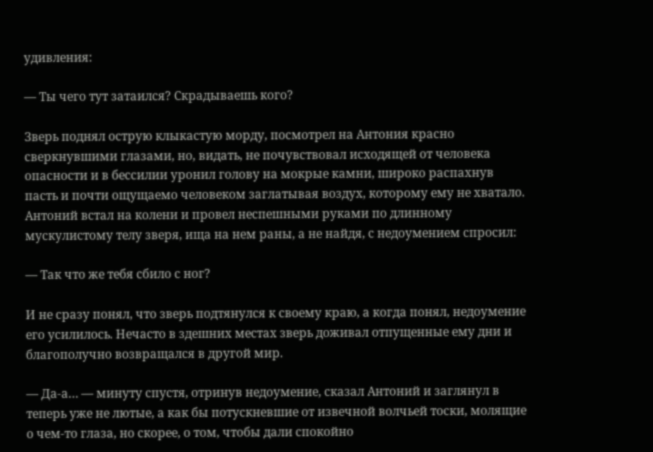удивления:

— Ты чего тут затаился? Скрадываешь кого?

Зверь поднял острую клыкастую морду, посмотрел на Антония красно сверкнувшими глазами, но, видать, не почувствовал исходящей от человека опасности и в бессилии уронил голову на мокрые камни, широко распахнув пасть и почти ощущаемо человеком заглатывая воздух, которому ему не хватало. Антоний встал на колени и провел неспешными руками по длинному мускулистому телу зверя, ища на нем раны, а не найдя, с недоумением спросил:

— Так что же тебя сбило с ног?

И не сразу понял, что зверь подтянулся к своему краю, а когда понял, недоумение его усилилось. Нечасто в здешних местах зверь доживал отпущенные ему дни и благополучно возвращался в другой мир.

— Да-а… — минуту спустя, отринув недоумение, сказал Антоний и заглянул в теперь уже не лютые, а как бы потускневшие от извечной волчьей тоски, молящие о чем-то глаза, но скорее, о том, чтобы дали спокойно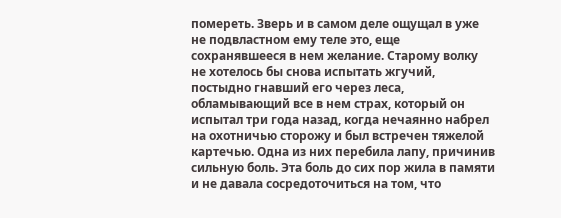помереть. Зверь и в самом деле ощущал в уже не подвластном ему теле это, еще сохранявшееся в нем желание. Старому волку не хотелось бы снова испытать жгучий, постыдно гнавший его через леса, обламывающий все в нем страх, который он испытал три года назад, когда нечаянно набрел на охотничью сторожу и был встречен тяжелой картечью. Одна из них перебила лапу, причинив сильную боль. Эта боль до сих пор жила в памяти и не давала сосредоточиться на том, что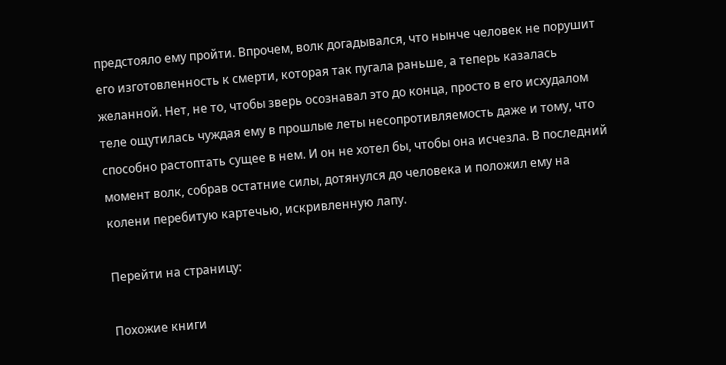предстояло ему пройти. Впрочем, волк догадывался, что нынче человек не порушит его изготовленность к смерти, которая так пугала раньше, а теперь казалась желанной. Нет, не то, чтобы зверь осознавал это до конца, просто в его исхудалом теле ощутилась чуждая ему в прошлые леты несопротивляемость даже и тому, что способно растоптать сущее в нем. И он не хотел бы, чтобы она исчезла. В последний момент волк, собрав остатние силы, дотянулся до человека и положил ему на колени перебитую картечью, искривленную лапу.

Перейти на страницу:

Похожие книги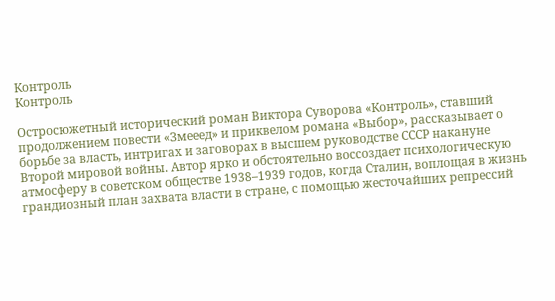Контроль
Контроль

Остросюжетный исторический роман Виктора Суворова «Контроль», ставший продолжением повести «Змееед» и приквелом романа «Выбор», рассказывает о борьбе за власть, интригах и заговорах в высшем руководстве СССР накануне Второй мировой войны. Автор ярко и обстоятельно воссоздает психологическую атмосферу в советском обществе 1938–1939 годов, когда Сталин, воплощая в жизнь грандиозный план захвата власти в стране, с помощью жесточайших репрессий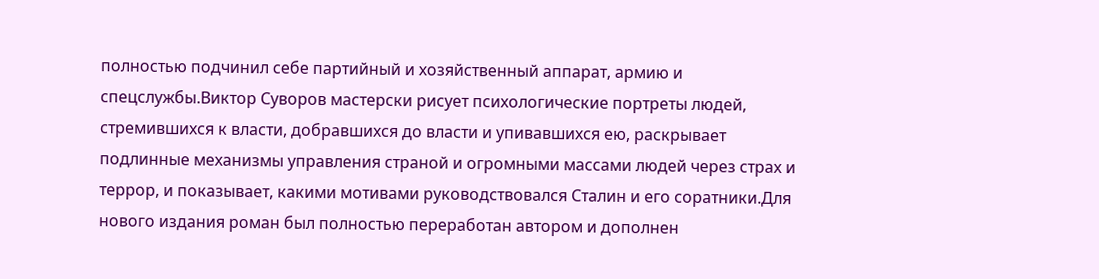полностью подчинил себе партийный и хозяйственный аппарат, армию и спецслужбы.Виктор Суворов мастерски рисует психологические портреты людей, стремившихся к власти, добравшихся до власти и упивавшихся ею, раскрывает подлинные механизмы управления страной и огромными массами людей через страх и террор, и показывает, какими мотивами руководствовался Сталин и его соратники.Для нового издания роман был полностью переработан автором и дополнен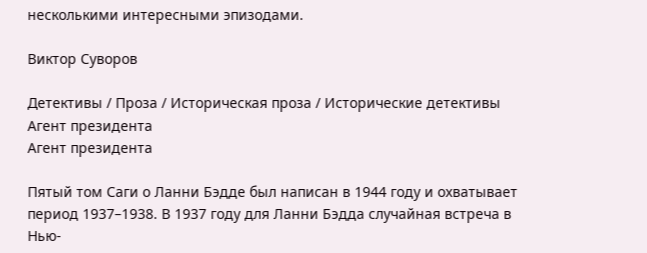несколькими интересными эпизодами.

Виктор Суворов

Детективы / Проза / Историческая проза / Исторические детективы
Агент президента
Агент президента

Пятый том Саги о Ланни Бэдде был написан в 1944 году и охватывает период 1937–1938. В 1937 году для Ланни Бэдда случайная встреча в Нью-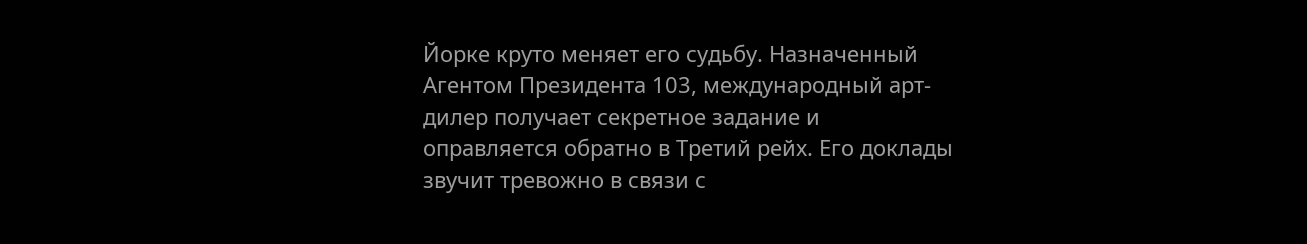Йорке круто меняет его судьбу. Назначенный Агентом Президента 103, международный арт-дилер получает секретное задание и оправляется обратно в Третий рейх. Его доклады звучит тревожно в связи с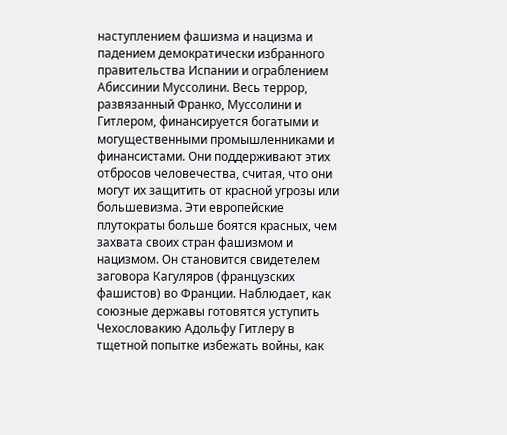наступлением фашизма и нацизма и падением демократически избранного правительства Испании и ограблением Абиссинии Муссолини. Весь террор, развязанный Франко, Муссолини и Гитлером, финансируется богатыми и могущественными промышленниками и финансистами. Они поддерживают этих отбросов человечества, считая, что они могут их защитить от красной угрозы или большевизма. Эти европейские плутократы больше боятся красных, чем захвата своих стран фашизмом и нацизмом. Он становится свидетелем заговора Кагуляров (французских фашистов) во Франции. Наблюдает, как союзные державы готовятся уступить Чехословакию Адольфу Гитлеру в тщетной попытке избежать войны, как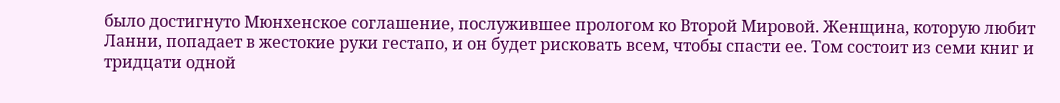было достигнуто Мюнхенское соглашение, послужившее прологом ко Второй Мировой. Женщина, которую любит Ланни, попадает в жестокие руки гестапо, и он будет рисковать всем, чтобы спасти ее. Том состоит из семи книг и тридцати одной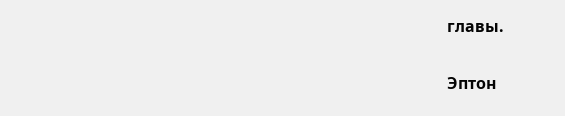главы.

Эптон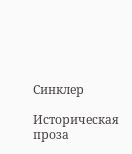Синклер

Историческая проза